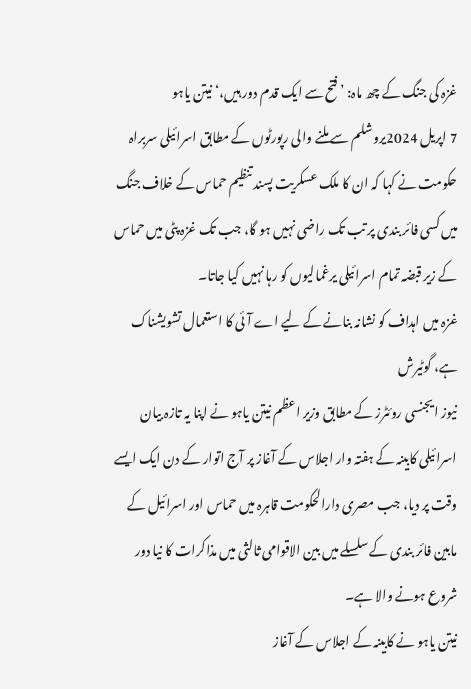غزہ کی جنگ کے چھ ماہ: ’فتح سے ایک قدم دور ہیں،‘ نیتن یاہو
7 اپریل 2024یروشلم سے ملنے والی رپورٹوں کے مطابق اسرائیلی سربراہ حکومت نے کہا کہ ان کا ملک عسکریت پسند تنظیم حماس کے خلاف جنگ میں کسی فائر بندی پر تب تک راضی نہیں ہو گا، جب تک غزہ پٹی میں حماس کے زیر قبضہ تمام اسرائیلی یرغمالیوں کو رہا نہیں کیا جاتا۔
غزہ میں اہداف کو نشانہ بنانے کے لیے اے آئی کا استعمال تشویشناک ہے، گوٹیرش
نیوز ایجنسی روئٹرز کے مطابق وزیر اعظم نیتن یاہو نے اپنا یہ تازہ بیان اسرائیلی کابینہ کے ہفتہ وار اجلاس کے آغاز پر آج اتوار کے دن ایک ایسے وقت پر دیا، جب مصری دارالحکومت قاہرہ میں حماس اور اسرائیل کے مابین فائر بندی کے سلسلے میں بین الاقوامی ثالثی میں مذاکرات کا نیا دور شروع ہونے والا ہے۔
نیتن یاہو نے کابینہ کے اجلاس کے آغاز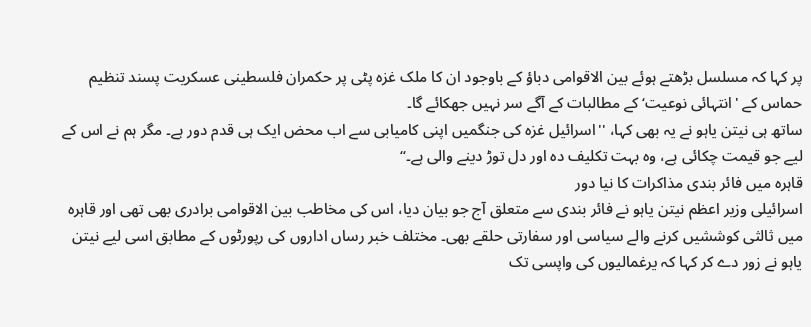پر کہا کہ مسلسل بڑھتے ہوئے بین الاقوامی دباؤ کے باوجود ان کا ملک غزہ پٹی پر حکمران فلسطینی عسکریت پسند تنظیم حماس کے 'انتہائی نوعیت‘ کے مطالبات کے آگے سر نہیں جھکائے گا۔
ساتھ ہی نیتن یاہو نے یہ بھی کہا، ''اسرائیل غزہ کی جنگمیں اپنی کامیابی سے اب محض ایک ہی قدم دور ہے۔ مگر ہم نے اس کے لیے جو قیمت چکائی ہے، وہ بہت تکلیف دہ اور دل توڑ دینے والی ہے۔‘‘
قاہرہ میں فائر بندی مذاکرات کا نیا دور
اسرائیلی وزیر اعظم نیتن یاہو نے فائر بندی سے متعلق آج جو بیان دیا، اس کی مخاطب بین الاقوامی برادری بھی تھی اور قاہرہ میں ثالثی کوششیں کرنے والے سیاسی اور سفارتی حلقے بھی۔ مختلف خبر رساں اداروں کی رپورٹوں کے مطابق اسی لیے نیتن یاہو نے زور دے کر کہا کہ یرغمالیوں کی واپسی تک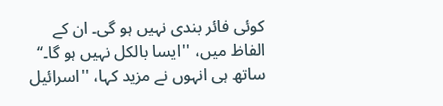کوئی فائر بندی نہیں ہو گی۔ ان کے الفاظ میں، ''ایسا بالکل نہیں ہو گا۔‘‘
ساتھ ہی انہوں نے مزید کہا، ''اسرائیل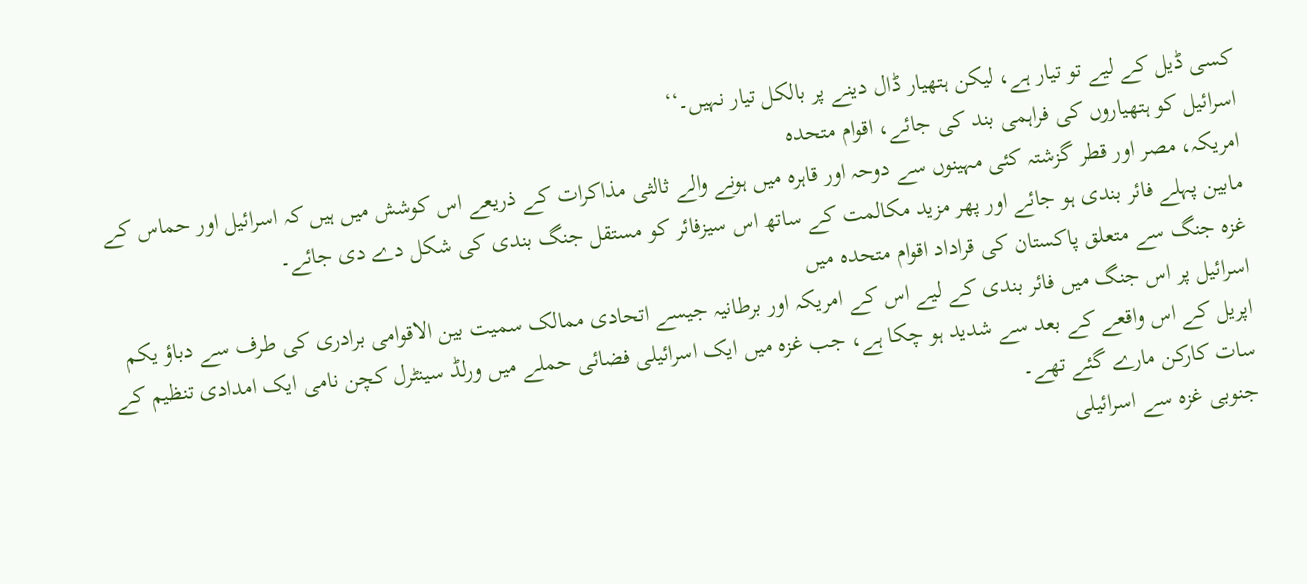کسی ڈیل کے لیے تو تیار ہے، لیکن ہتھیار ڈال دینے پر بالکل تیار نہیں۔‘‘
اسرائیل کو ہتھیاروں کی فراہمی بند کی جائے، اقوام متحدہ
امریکہ، مصر اور قطر گزشتہ کئی مہینوں سے دوحہ اور قاہرہ میں ہونے والے ثالثی مذاکرات کے ذریعے اس کوشش میں ہیں کہ اسرائیل اور حماس کے مابین پہلے فائر بندی ہو جائے اور پھر مزید مکالمت کے ساتھ اس سیزفائر کو مستقل جنگ بندی کی شکل دے دی جائے۔
غزہ جنگ سے متعلق پاکستان کی قراداد اقوام متحدہ میں
اسرائیل پر اس جنگ میں فائر بندی کے لیے اس کے امریکہ اور برطانیہ جیسے اتحادی ممالک سمیت بین الاقوامی برادری کی طرف سے دباؤ یکم اپریل کے اس واقعے کے بعد سے شدید ہو چکا ہے، جب غزہ میں ایک اسرائیلی فضائی حملے میں ورلڈ سینٹرل کچن نامی ایک امدادی تنظیم کے سات کارکن مارے گئے تھے۔
جنوبی غزہ سے اسرائیلی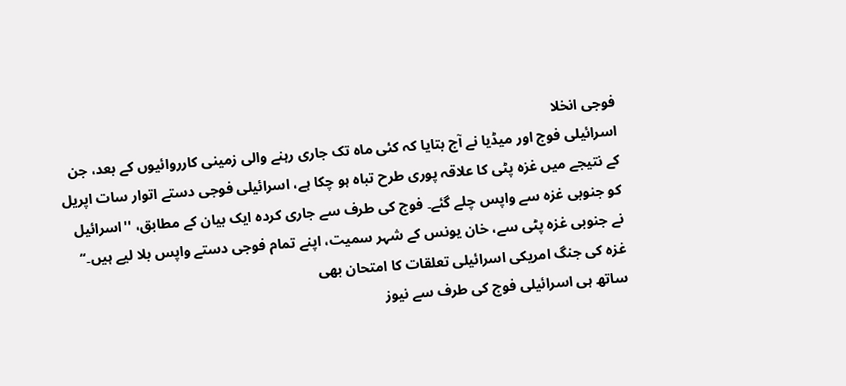فوجی انخلا
اسرائیلی فوج اور میڈیا نے آج بتایا کہ کئی ماہ تک جاری رہنے والی زمینی کارروائیوں کے بعد، جن کے نتیجے میں غزہ پٹی کا علاقہ پوری طرح تباہ ہو چکا ہے، اسرائیلی فوجی دستے اتوار سات اپریل کو جنوبی غزہ سے واپس چلے گئے۔ فوج کی طرف سے جاری کردہ ایک بیان کے مطابق، ''اسرائیل نے جنوبی غزہ پٹی سے، خان یونس کے شہر سمیت، اپنے تمام فوجی دستے واپس بلا لیے ہیں۔‘‘
غزہ کی جنگ امریکی اسرائیلی تعلقات کا امتحان بھی
ساتھ ہی اسرائیلی فوج کی طرف سے نیوز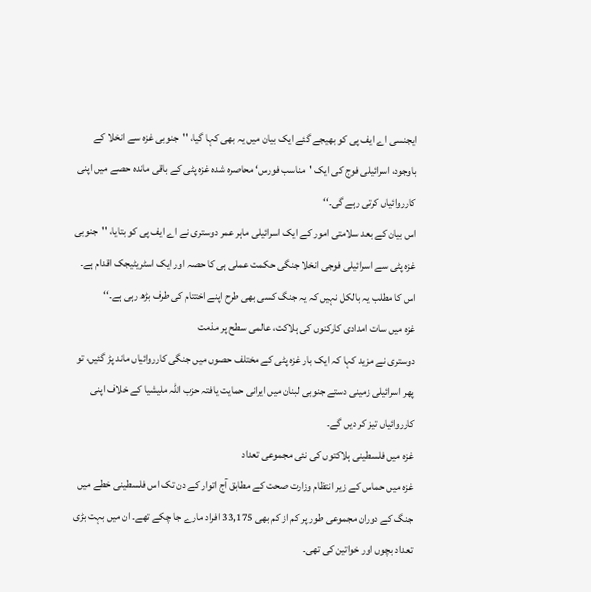ایجنسی اے ایف پی کو بھیجے گئے ایک بیان میں یہ بھی کہا گیا، ''جنوبی غزہ سے انخلا کے باوجود، اسرائیلی فوج کی ایک 'مناسب فورس‘ محاصرہ شدہ غزہ پٹی کے باقی ماندہ حصے میں اپنی کارروائیاں کرتی رہے گی۔‘‘
اس بیان کے بعد سلامتی امور کے ایک اسرائیلی ماہر عمر دوستری نے اے ایف پی کو بتایا، ''جنوبی غزہ پٹی سے اسرائیلی فوجی انخلا جنگی حکمت عملی ہی کا حصہ اور ایک اسٹریٹیجک اقدام ہے۔ اس کا مطلب یہ بالکل نہیں کہ یہ جنگ کسی بھی طرح اپنے اختتام کی طرف بڑھ رہی ہے۔‘‘
غزہ میں سات امدادی کارکنوں کی ہلاکت، عالمی سطح پر مذمت
دوستری نے مزید کہا کہ ایک بار غزہ پٹی کے مختلف حصوں میں جنگی کارروائیاں ماند پڑ گئیں، تو پھر اسرائیلی زمینی دستے جنوبی لبنان میں ایرانی حمایت یافتہ حزب اللہ ملیشیا کے خلاف اپنی کارروائیاں تیز کر دیں گے۔
غزہ میں فلسطینی ہلاکتوں کی نئی مجموعی تعداد
غزہ میں حماس کے زیر انتظام وزارت صحت کے مطابق آج اتوار کے دن تک اس فلسطینی خطے میں جنگ کے دوران مجموعی طور پر کم از کم بھی 33,175 افراد مارے جا چکے تھے۔ ان میں بہت بڑی تعداد بچوں اور خواتین کی تھی۔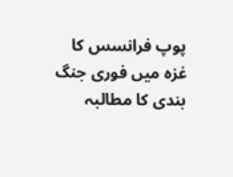پوپ فرانسس کا غزہ میں فوری جنگ بندی کا مطالبہ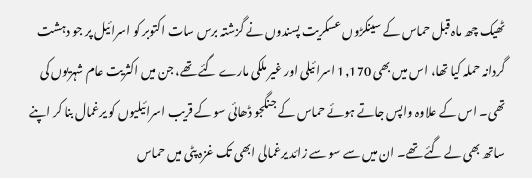ٹھیک چھ ماہ قبل حماس کے سینکڑوں عسکریت پسندوں نے گزشتہ برس سات اکتوبر کو اسرائیل پر جو دہشت گردانہ حملہ کیا تھا، اس میں بھی 1,170 اسرائیلی اور غیر ملکی مارے گئے تھے، جن میں اکثریت عام شہریوں کی تھی۔ اس کے علاوہ واپس جاتے ہوئے حماس کے جنگجو ڈھائی سو کے قریب اسرائیلیوں کو یرغمال بنا کر اپنے ساتھ بھی لے گئے تھے۔ ان میں سے سو سے زائد یرغمالی ابھی تک غزہ پٹی میں حماس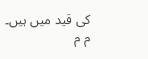کی قید میں ہیں۔
م م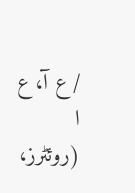/ ع آ، ع ا (روئٹرز،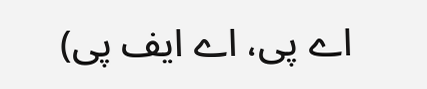اے پی، اے ایف پی)